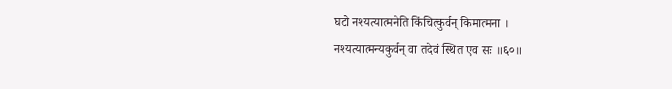घटो नश्यत्यात्मनेति किंचित्कुर्वन् किमात्मना ।
नश्यत्यात्मन्यकुर्वन् वा तदेवं स्थित एव सः ॥६०॥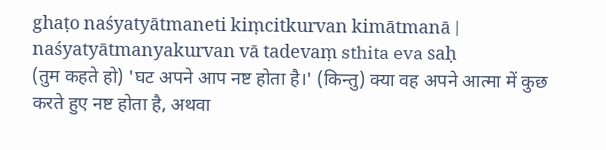ghaṭo naśyatyātmaneti kiṃcitkurvan kimātmanā |
naśyatyātmanyakurvan vā tadevaṃ sthita eva saḥ
(तुम कहते हो) 'घट अपने आप नष्ट होता है।' (किन्तु) क्या वह अपने आत्मा में कुछ करते हुए नष्ट होता है, अथवा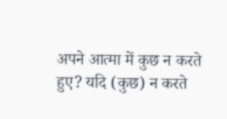अपने आत्मा में कुछ न करते हुए? यदि (कुछ) न करते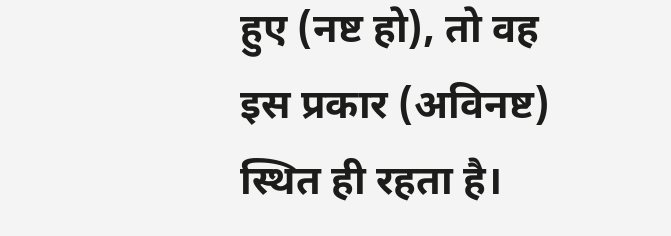हुए (नष्ट हो), तो वह इस प्रकार (अविनष्ट) स्थित ही रहता है।